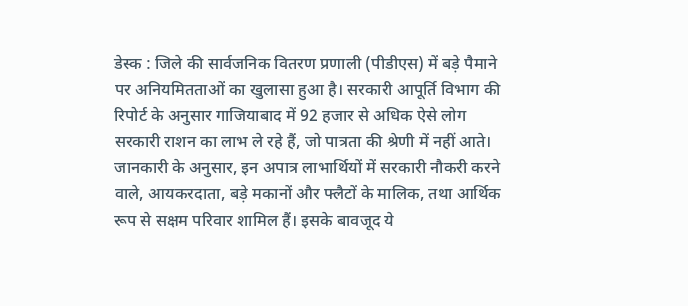डेस्क : जिले की सार्वजनिक वितरण प्रणाली (पीडीएस) में बड़े पैमाने पर अनियमितताओं का खुलासा हुआ है। सरकारी आपूर्ति विभाग की रिपोर्ट के अनुसार गाजियाबाद में 92 हजार से अधिक ऐसे लोग सरकारी राशन का लाभ ले रहे हैं, जो पात्रता की श्रेणी में नहीं आते।
जानकारी के अनुसार, इन अपात्र लाभार्थियों में सरकारी नौकरी करने वाले, आयकरदाता, बड़े मकानों और फ्लैटों के मालिक, तथा आर्थिक रूप से सक्षम परिवार शामिल हैं। इसके बावजूद ये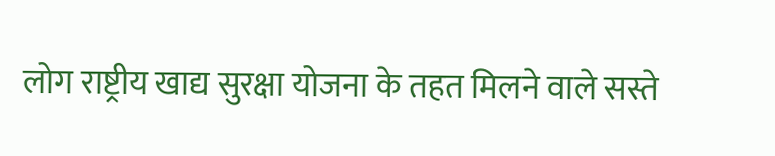लोग राष्ट्रीय खाद्य सुरक्षा योजना के तहत मिलने वाले सस्ते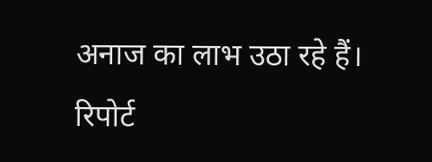अनाज का लाभ उठा रहे हैं।
रिपोर्ट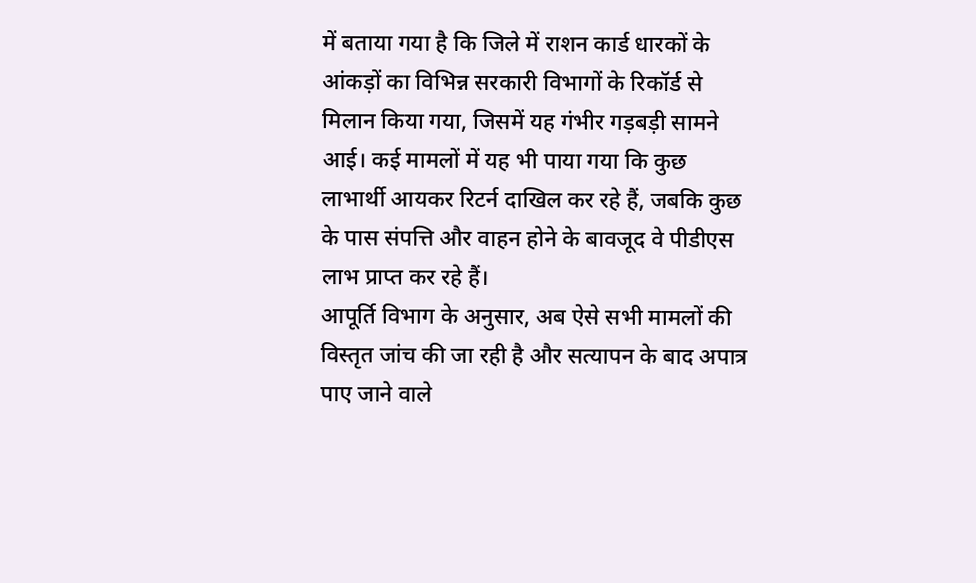में बताया गया है कि जिले में राशन कार्ड धारकों के आंकड़ों का विभिन्न सरकारी विभागों के रिकॉर्ड से मिलान किया गया, जिसमें यह गंभीर गड़बड़ी सामने आई। कई मामलों में यह भी पाया गया कि कुछ लाभार्थी आयकर रिटर्न दाखिल कर रहे हैं, जबकि कुछ के पास संपत्ति और वाहन होने के बावजूद वे पीडीएस लाभ प्राप्त कर रहे हैं।
आपूर्ति विभाग के अनुसार, अब ऐसे सभी मामलों की विस्तृत जांच की जा रही है और सत्यापन के बाद अपात्र पाए जाने वाले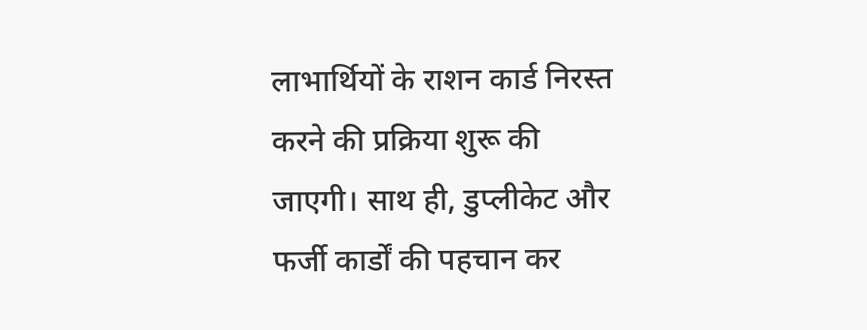लाभार्थियों के राशन कार्ड निरस्त करने की प्रक्रिया शुरू की जाएगी। साथ ही, डुप्लीकेट और फर्जी कार्डों की पहचान कर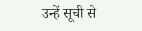उन्हें सूची से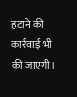हटाने की कार्रवाई भी की जाएगी।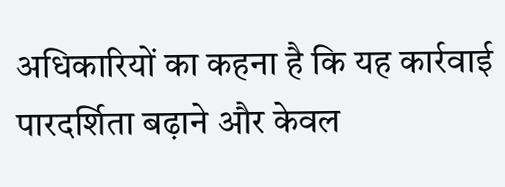अधिकारियों का कहना है कि यह कार्रवाई पारदर्शिता बढ़ाने और केवल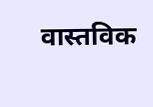वास्तविक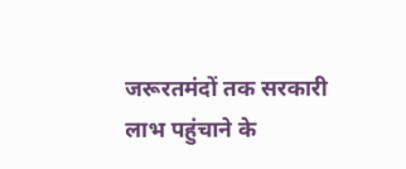जरूरतमंदों तक सरकारी लाभ पहुंचाने के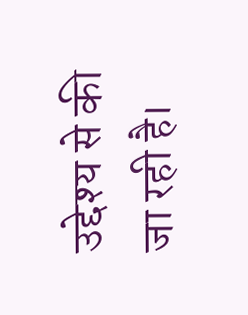उद्देश्य से की जा रही है।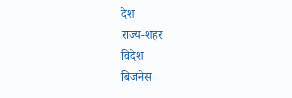देश
राज्य-शहर
विदेश
बिजनेस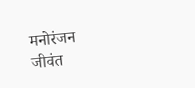मनोरंजन
जीवंत